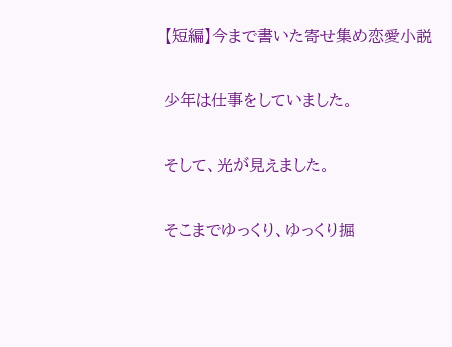【短編】今まで書いた寄せ集め恋愛小説

少年は仕事をしていました。

そして、光が見えました。

そこまでゆっくり、ゆっくり掘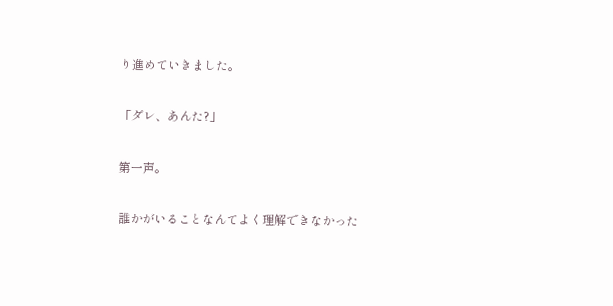り進めていきました。

「ダレ、あんた?」

第一声。

誰かがいることなんてよく理解できなかった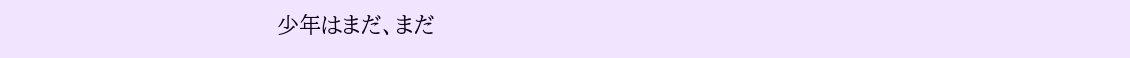少年はまだ、まだ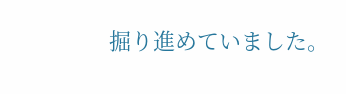掘り進めていました。